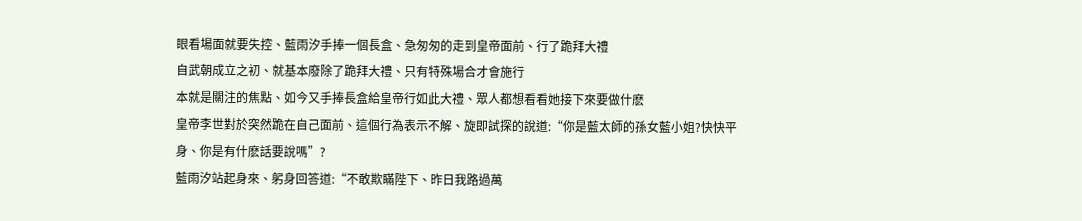眼看場面就要失控、藍雨汐手捧一個長盒、急匆匆的走到皇帝面前、行了跪拜大禮
自武朝成立之初、就基本廢除了跪拜大禮、只有特殊場合才會施行
本就是關注的焦點、如今又手捧長盒給皇帝行如此大禮、眾人都想看看她接下來要做什麽
皇帝李世對於突然跪在自己面前、這個行為表示不解、旋即試探的說道:“你是藍太師的孫女藍小姐?快快平身、你是有什麽話要說嗎”?
藍雨汐站起身來、躬身回答道:“不敢欺瞞陛下、昨日我路過萬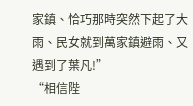家鎮、恰巧那時突然下起了大雨、民女就到萬家鎮避雨、又遇到了葉凡!”
“相信陛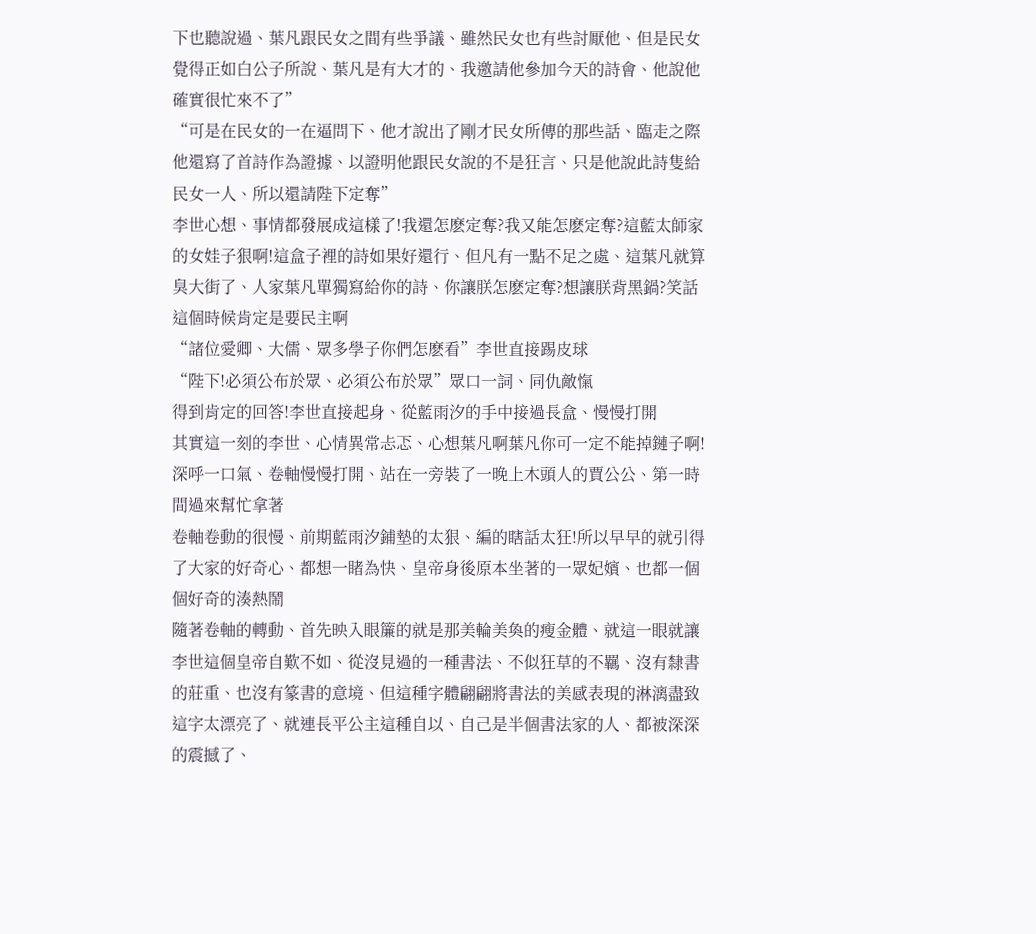下也聽說過、葉凡跟民女之間有些爭議、雖然民女也有些討厭他、但是民女覺得正如白公子所說、葉凡是有大才的、我邀請他參加今天的詩會、他說他確實很忙來不了”
“可是在民女的一在逼問下、他才說出了剛才民女所傳的那些話、臨走之際他還寫了首詩作為證據、以證明他跟民女說的不是狂言、只是他說此詩隻給民女一人、所以還請陛下定奪”
李世心想、事情都發展成這樣了!我還怎麽定奪?我又能怎麽定奪?這藍太師家的女娃子狠啊!這盒子裡的詩如果好還行、但凡有一點不足之處、這葉凡就算臭大街了、人家葉凡單獨寫給你的詩、你讓朕怎麽定奪?想讓朕背黑鍋?笑話這個時候肯定是要民主啊
“諸位愛卿、大儒、眾多學子你們怎麽看”李世直接踢皮球
“陛下!必須公布於眾、必須公布於眾”眾口一詞、同仇敵愾
得到肯定的回答!李世直接起身、從藍雨汐的手中接過長盒、慢慢打開
其實這一刻的李世、心情異常忐忑、心想葉凡啊葉凡你可一定不能掉鏈子啊!深呼一口氣、卷軸慢慢打開、站在一旁裝了一晚上木頭人的賈公公、第一時間過來幫忙拿著
卷軸卷動的很慢、前期藍雨汐鋪墊的太狠、編的瞎話太狂!所以早早的就引得了大家的好奇心、都想一睹為快、皇帝身後原本坐著的一眾妃嬪、也都一個個好奇的湊熱鬧
隨著卷軸的轉動、首先映入眼簾的就是那美輪美奐的瘦金體、就這一眼就讓李世這個皇帝自歎不如、從沒見過的一種書法、不似狂草的不羈、沒有隸書的莊重、也沒有篆書的意境、但這種字體翩翩將書法的美感表現的淋漓盡致
這字太漂亮了、就連長平公主這種自以、自己是半個書法家的人、都被深深的震撼了、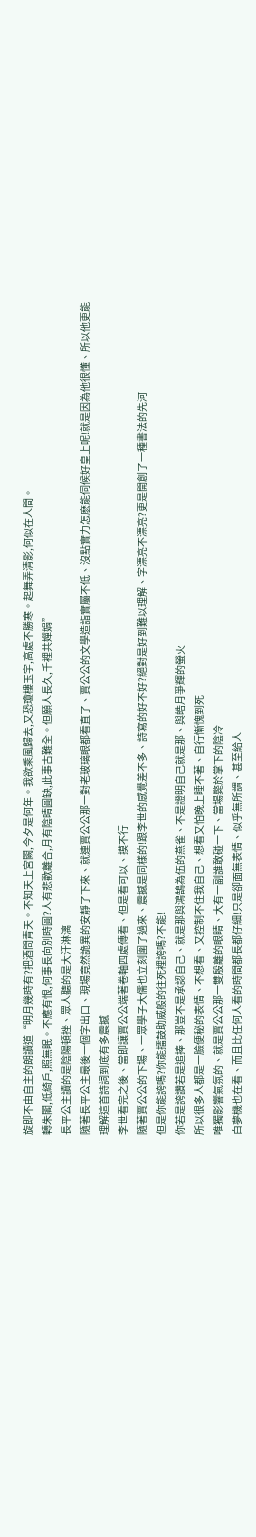旋即不由自主的朗讀道“明月幾時有?把酒問青天。不知天上宮闕,今夕是何年。我欲乘風歸去,又恐瓊樓玉宇,高處不勝寒。起舞弄清影,何似在人間。
轉朱閣,低綺戶,照無眠。不應有恨,何事長向別時圓?人有悲歡離合,月有陰晴圓缺,此事古難全。但願人長久,千裡共嬋娟”
長平公主讀的是陰陽頓挫、眾人聽的是大汗淋漓
隨著長平公主最後一個字出口、現場竟然詭異的安靜了下來、就連賈公公那一對老玻璃眼都看直了、賈公公的文學造詣實屬不低、沒點實力怎麽能伺候好皇上呢!就是因為他很懂、所以他更能理解這首詩詞到底有多震撼
李世看完之後、當即讓賈公公端著卷軸四處傳看、但是看可以、摸不行
隨著賈公公的下場、一眾學子大儒也立刻圍了過來、震撼是同樣的!跟李世的感覺差不多、詩寫的好不好?絕對是好到難以理解、字漂亮不漂亮?更是開創了一種書法的先河
但是你能誇嗎?你能擂鼓助威般的往死裡誇嗎?不能!
你若是誇讚若是追捧、那豈不是承認自己、就是那與鴻鵠為伍的燕雀、不是證明自己就是那、與皓月爭輝的螢火
所以很多人都是一臉便秘的表情、不想看、又控制不住我自己、想看又怕晚上睡不著、自行慚愧到死
唯獨影響氣氛的、就是賈公公那一雙殷離的眼睛、大有一副誰敢碰一下、當場斃於掌下的陰冷
白夢機也在看、而且比任何人看的時間都長都仔細!只是卻面無表情、似乎無所謂、甚至給人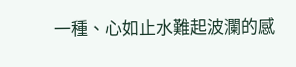一種、心如止水難起波瀾的感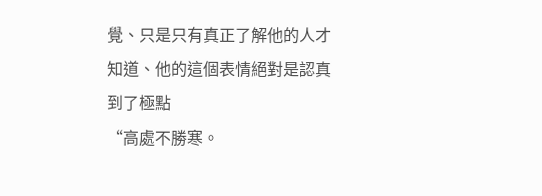覺、只是只有真正了解他的人才知道、他的這個表情絕對是認真到了極點
“高處不勝寒。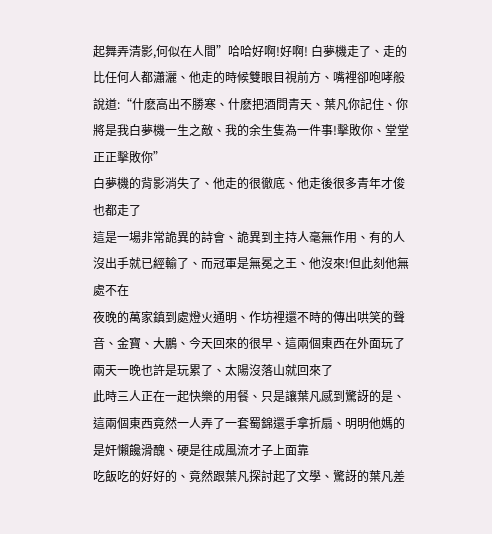起舞弄清影,何似在人間”哈哈好啊!好啊! 白夢機走了、走的比任何人都瀟灑、他走的時候雙眼目視前方、嘴裡卻咆哮般說道:“什麽高出不勝寒、什麽把酒問青天、葉凡你記住、你將是我白夢機一生之敵、我的余生隻為一件事!擊敗你、堂堂正正擊敗你”
白夢機的背影消失了、他走的很徹底、他走後很多青年才俊也都走了
這是一場非常詭異的詩會、詭異到主持人毫無作用、有的人沒出手就已經輸了、而冠軍是無冕之王、他沒來!但此刻他無處不在
夜晚的萬家鎮到處燈火通明、作坊裡還不時的傳出哄笑的聲音、金寶、大鵬、今天回來的很早、這兩個東西在外面玩了兩天一晚也許是玩累了、太陽沒落山就回來了
此時三人正在一起快樂的用餐、只是讓葉凡感到驚訝的是、這兩個東西竟然一人弄了一套蜀錦還手拿折扇、明明他媽的是奸懶饞滑醜、硬是往成風流才子上面靠
吃飯吃的好好的、竟然跟葉凡探討起了文學、驚訝的葉凡差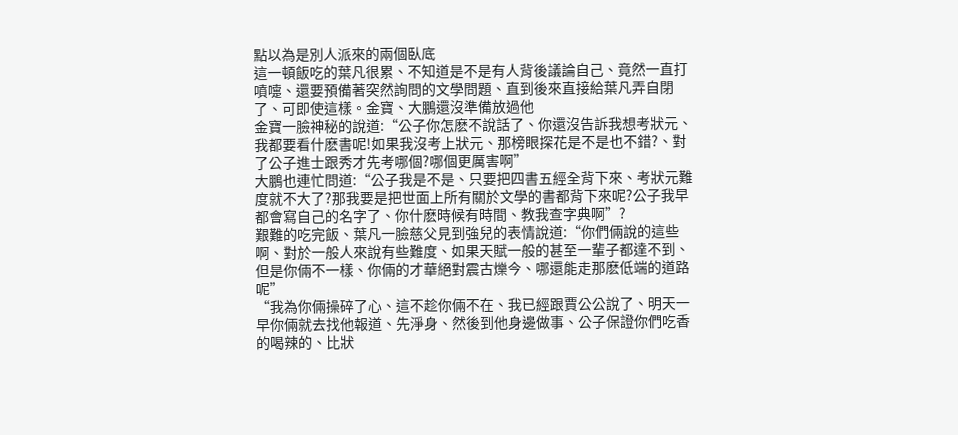點以為是別人派來的兩個臥底
這一頓飯吃的葉凡很累、不知道是不是有人背後議論自己、竟然一直打噴嚏、還要預備著突然詢問的文學問題、直到後來直接給葉凡弄自閉了、可即使這樣。金寶、大鵬還沒準備放過他
金寶一臉神秘的說道:“公子你怎麽不說話了、你還沒告訴我想考狀元、我都要看什麽書呢!如果我沒考上狀元、那榜眼探花是不是也不錯?、對了公子進士跟秀才先考哪個?哪個更厲害啊”
大鵬也連忙問道:“公子我是不是、只要把四書五經全背下來、考狀元難度就不大了?那我要是把世面上所有關於文學的書都背下來呢?公子我早都會寫自己的名字了、你什麽時候有時間、教我查字典啊”?
艱難的吃完飯、葉凡一臉慈父見到強兒的表情說道:“你們倆說的這些啊、對於一般人來說有些難度、如果天賦一般的甚至一輩子都達不到、但是你倆不一樣、你倆的才華絕對震古爍今、哪還能走那麽低端的道路呢”
“我為你倆操碎了心、這不趁你倆不在、我已經跟賈公公說了、明天一早你倆就去找他報道、先淨身、然後到他身邊做事、公子保證你們吃香的喝辣的、比狀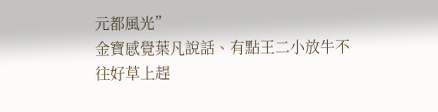元都風光”
金寶感覺葉凡說話、有點王二小放牛不往好草上趕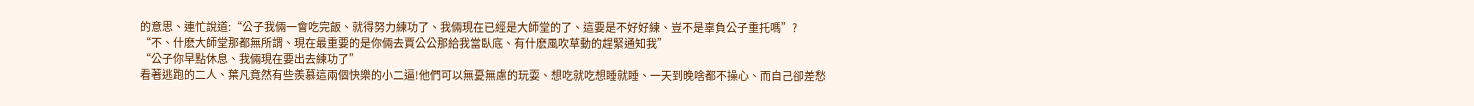的意思、連忙說道:“公子我倆一會吃完飯、就得努力練功了、我倆現在已經是大師堂的了、這要是不好好練、豈不是辜負公子重托嗎”?
“不、什麽大師堂那都無所謂、現在最重要的是你倆去賈公公那給我當臥底、有什麽風吹草動的趕緊通知我”
“公子你早點休息、我倆現在要出去練功了”
看著逃跑的二人、葉凡竟然有些羨慕這兩個快樂的小二逼!他們可以無憂無慮的玩耍、想吃就吃想睡就睡、一天到晚啥都不操心、而自己卻差愁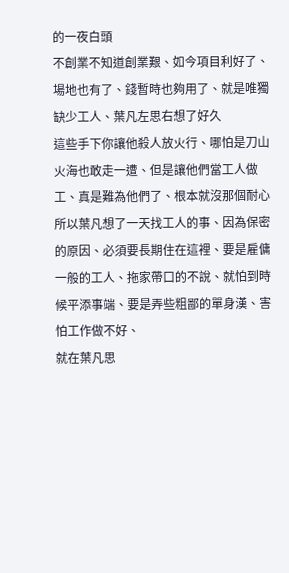的一夜白頭
不創業不知道創業艱、如今項目利好了、場地也有了、錢暫時也夠用了、就是唯獨缺少工人、葉凡左思右想了好久
這些手下你讓他殺人放火行、哪怕是刀山火海也敢走一遭、但是讓他們當工人做工、真是難為他們了、根本就沒那個耐心
所以葉凡想了一天找工人的事、因為保密的原因、必須要長期住在這裡、要是雇傭一般的工人、拖家帶口的不說、就怕到時候平添事端、要是弄些粗鄙的單身漢、害怕工作做不好、
就在葉凡思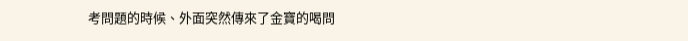考問題的時候、外面突然傳來了金寶的喝問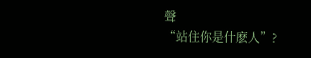聲
“站住你是什麽人”?